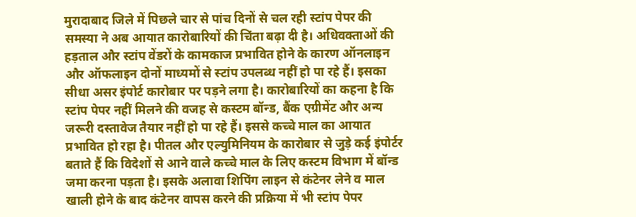मुरादाबाद जिले में पिछले चार से पांच दिनों से चल रही स्टांप पेपर की समस्या ने अब आयात कारोबारियों की चिंता बढ़ा दी है। अधिवक्ताओं की हड़ताल और स्टांप वेंडरों के कामकाज प्रभावित होने के कारण ऑनलाइन और ऑफलाइन दोनों माध्यमों से स्टांप उपलब्ध नहीं हो पा रहे हैं। इसका सीधा असर इंपोर्ट कारोबार पर पड़ने लगा है। कारोबारियों का कहना है कि स्टांप पेपर नहीं मिलने की वजह से कस्टम बॉन्ड, बैंक एग्रीमेंट और अन्य जरूरी दस्तावेज तैयार नहीं हो पा रहे हैं। इससे कच्चे माल का आयात प्रभावित हो रहा है। पीतल और एल्युमिनियम के कारोबार से जुड़े कई इंपोर्टर बताते हैं कि विदेशों से आने वाले कच्चे माल के लिए कस्टम विभाग में बॉन्ड जमा करना पड़ता है। इसके अलावा शिपिंग लाइन से कंटेनर लेने व माल खाली होने के बाद कंटेनर वापस करने की प्रक्रिया में भी स्टांप पेपर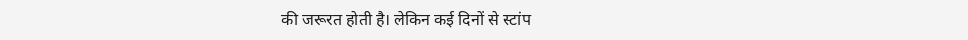की जरूरत होती है। लेकिन कई दिनों से स्टांप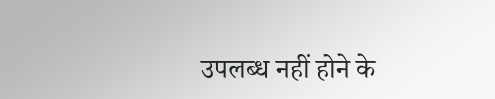उपलब्ध नहीं होने के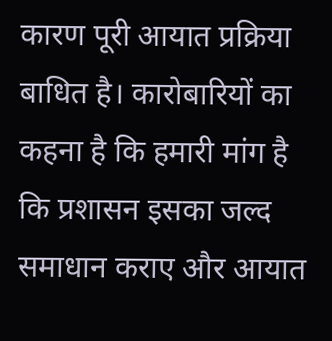कारण पूरी आयात प्रक्रिया बाधित है। कारोबारियों का कहना है कि हमारी मांग है कि प्रशासन इसका जल्द समाधान कराए और आयात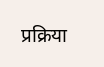प्रक्रिया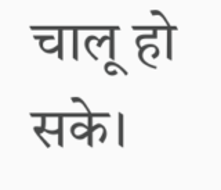चालू हो सके।